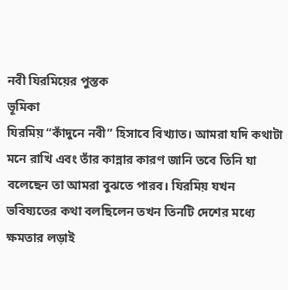নবী যিরমিয়ের পুস্তক
ভূমিকা
যিরমিয় “কাঁদুনে নবী” হিসাবে বিখ্যাত। আমরা যদি কথাটা মনে রাখি এবং তাঁর কান্নার কারণ জানি তবে তিনি যা বলেছেন তা আমরা বুঝতে পারব। যিরমিয় যখন ভবিষ্যতের কথা বলছিলেন তখন তিনটি দেশের মধ্যে ক্ষমতার লড়াই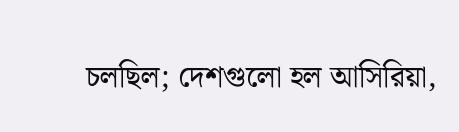চলছিল; দেশগুলো হল আসিরিয়া,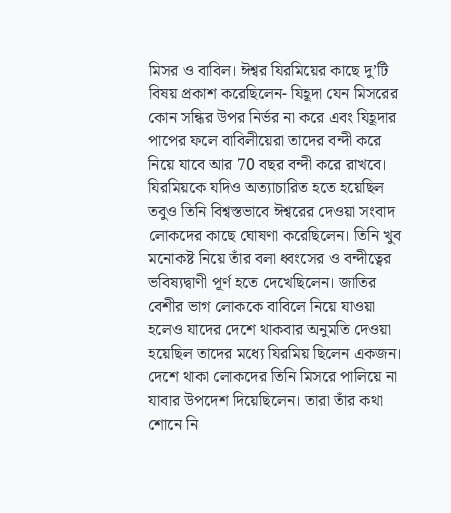মিসর ও বাবিল। ঈশ্বর যিরমিয়ের কাছে দু’টি বিষয় প্রকাশ করেছিলেন- যিহূদা যেন মিসরের কোন সন্ধির উপর নির্ভর না করে এবং যিহূদার পাপের ফলে বাবিলীয়েরা তাদের বন্দী করে নিয়ে যাবে আর 70 বছর বন্দী করে রাখবে। যিরমিয়কে যদিও অত্যাচারিত হতে হয়েছিল তবুও তিনি বিশ্বস্তভাবে ঈশ্বরের দেওয়া সংবাদ লোকদের কাছে ঘোষণা করেছিলেন। তিনি খুব মনোকষ্ট নিয়ে তাঁর বলা ধ্বংসের ও বন্দীত্বের ভবিষ্যদ্বাণী পূর্ণ হতে দেখেছিলেন। জাতির বেশীর ভাগ লোককে বাবিলে নিয়ে যাওয়া হলেও যাদের দেশে থাকবার অনুমতি দেওয়া হয়েছিল তাদের মধ্যে যিরমিয় ছিলেন একজন। দেশে থাকা লোকদের তিনি মিসরে পালিয়ে না যাবার উপদেশ দিয়েছিলেন। তারা তাঁর কথা শোনে নি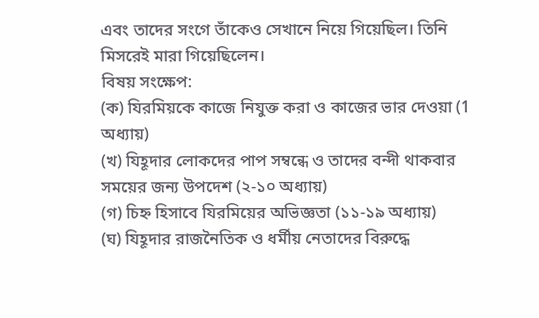এবং তাদের সংগে তাঁকেও সেখানে নিয়ে গিয়েছিল। তিনি মিসরেই মারা গিয়েছিলেন।
বিষয় সংক্ষেপ:
(ক) যিরমিয়কে কাজে নিযুক্ত করা ও কাজের ভার দেওয়া (1 অধ্যায়)
(খ) যিহূদার লোকদের পাপ সম্বন্ধে ও তাদের বন্দী থাকবার সময়ের জন্য উপদেশ (২-১০ অধ্যায়)
(গ) চিহ্ন হিসাবে যিরমিয়ের অভিজ্ঞতা (১১-১৯ অধ্যায়)
(ঘ) যিহূদার রাজনৈতিক ও ধর্মীয় নেতাদের বিরুদ্ধে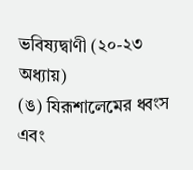ভবিষ্যদ্বাণী (২০-২৩ অধ্যায়)
(ঙ) যিরূশালেমের ধ্বংস এবং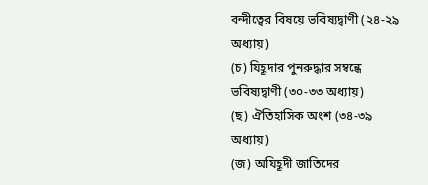বন্দীত্বের বিষয়ে ভবিষ্যদ্বাণী (২৪-২৯ অধ্যায়)
(চ) যিহূদার পুনরুদ্ধার সম্বন্ধে ভবিষ্যদ্বাণী (৩০-৩৩ অধ্যায়)
(ছ) ঐতিহাসিক অংশ (৩৪-৩৯ অধ্যায়)
(জ) অযিহূদী জাতিদের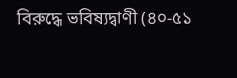বিরুদ্ধে ভবিষ্যদ্বাণী (৪০-৫১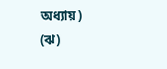অধ্যায়)
(ঝ)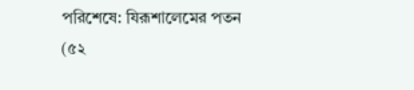পরিশেষে: যিরূশালেমের পতন (৫২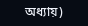অধ্যায়)